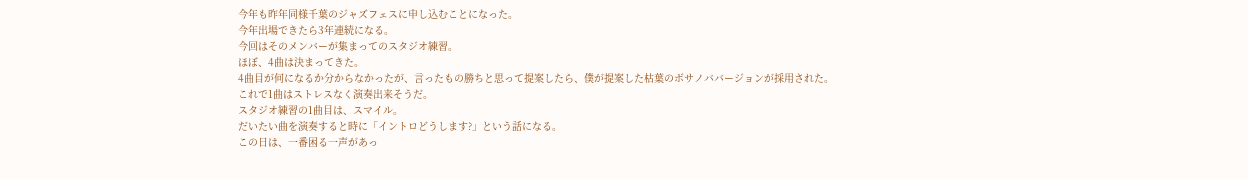今年も昨年同様千葉のジャズフェスに申し込むことになった。
今年出場できたら3年連続になる。
今回はそのメンバーが集まってのスタジオ練習。
ほぼ、4曲は決まってきた。
4曲目が何になるか分からなかったが、言ったもの勝ちと思って提案したら、僕が提案した枯葉のボサノババージョンが採用された。
これで1曲はストレスなく演奏出来そうだ。
スタジオ練習の1曲目は、スマイル。
だいたい曲を演奏すると時に「イントロどうします?」という話になる。
この日は、一番困る一声があっ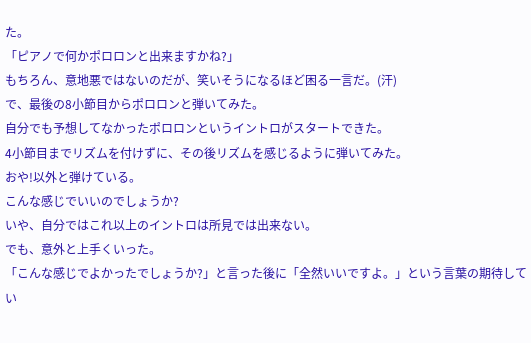た。
「ピアノで何かポロロンと出来ますかね?」
もちろん、意地悪ではないのだが、笑いそうになるほど困る一言だ。(汗)
で、最後の8小節目からポロロンと弾いてみた。
自分でも予想してなかったポロロンというイントロがスタートできた。
4小節目までリズムを付けずに、その後リズムを感じるように弾いてみた。
おや!以外と弾けている。
こんな感じでいいのでしょうか?
いや、自分ではこれ以上のイントロは所見では出来ない。
でも、意外と上手くいった。
「こんな感じでよかったでしょうか?」と言った後に「全然いいですよ。」という言葉の期待してい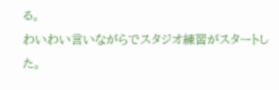る。
わいわい言いながらでスタジオ練習がスタートした。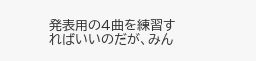発表用の4曲を練習すればいいのだが、みん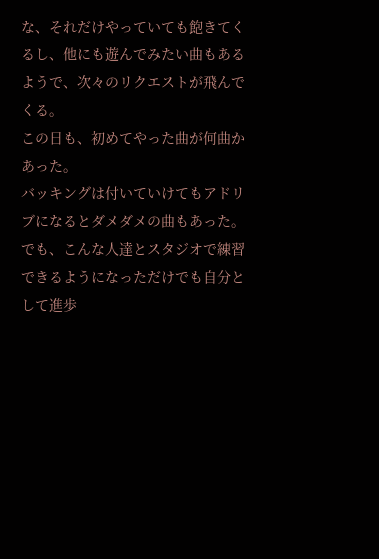な、それだけやっていても飽きてくるし、他にも遊んでみたい曲もあるようで、次々のリクエストが飛んでくる。
この日も、初めてやった曲が何曲かあった。
バッキングは付いていけてもアドリブになるとダメダメの曲もあった。でも、こんな人達とスタジオで練習できるようになっただけでも自分として進歩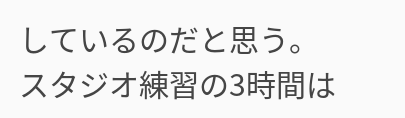しているのだと思う。
スタジオ練習の3時間は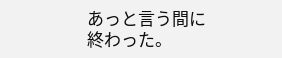あっと言う間に終わった。